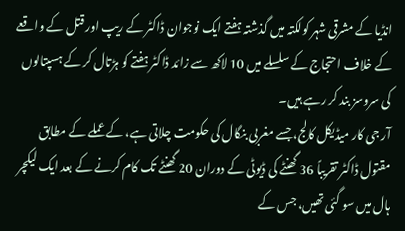انڈیا کے مشرقی شہر کولکتہ میں گذشتہ ہفتے ایک نوجوان ڈاکٹر کے ریپ اور قتل کے واقعے کے خلاف احتجاج کے سلسلے میں 10 لاکھ سے زائد ڈاکٹر ہفتے کو ہڑتال کر کے ہسپتالوں کی سروسز بند کر رہے ہیں۔
آر جی کار میڈیکل کالج، جسے مغربی بنگال کی حکومت چلاتی ہے، کے عملے کے مطابق مقتول ڈاکٹر تقریباً 36 گھنٹے کی ڈیوٹی کے دوران 20 گھنٹے تک کام کرنے کے بعد ایک لیکچر ہال میں سو گئی تھیں، جس کے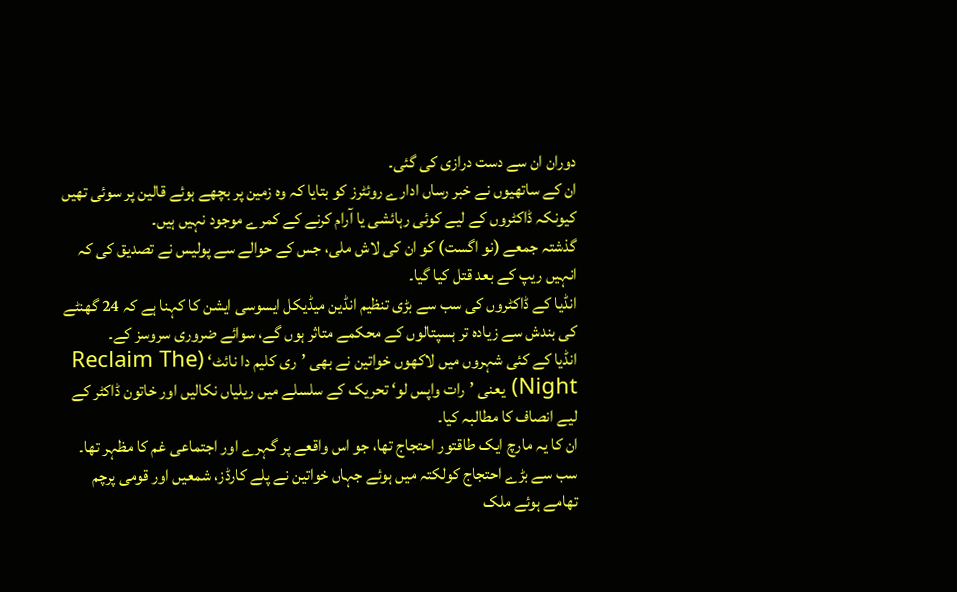دوران ان سے دست درازی کی گئی۔
ان کے ساتھیوں نے خبر رساں ادارے روئٹرز کو بتایا کہ وہ زمین پر بچھے ہوئے قالین پر سوئی تھیں کیونکہ ڈاکٹروں کے لیے کوئی رہائشی یا آرام کرنے کے کمرے موجود نہیں ہیں۔
گذشتہ جمعے (نو اگست) کو ان کی لاش ملی، جس کے حوالے سے پولیس نے تصدیق کی کہ انہیں ریپ کے بعد قتل کیا گیا۔
انڈیا کے ڈاکٹروں کی سب سے بڑی تنظیم انڈین میڈیکل ایسوسی ایشن کا کہنا ہے کہ 24 گھنٹے کی بندش سے زیادہ تر ہسپتالوں کے محکمے متاثر ہوں گے، سوائے ضروری سروسز کے۔
انڈیا کے کئی شہروں میں لاکھوں خواتین نے بھی ’ری کلیم دا نائٹ‘ (Reclaim The Night) یعنی ’رات واپس لو‘ تحریک کے سلسلے میں ریلیاں نکالیں اور خاتون ڈاکٹر کے لیے انصاف کا مطالبہ کیا۔
ان کا یہ مارچ ایک طاقتور احتجاج تھا، جو اس واقعے پر گہرے اور اجتماعی غم کا مظہر تھا۔
سب سے بڑے احتجاج کولکتہ میں ہوئے جہاں خواتین نے پلے کارڈز، شمعیں اور قومی پرچم تھامے ہوئے ملک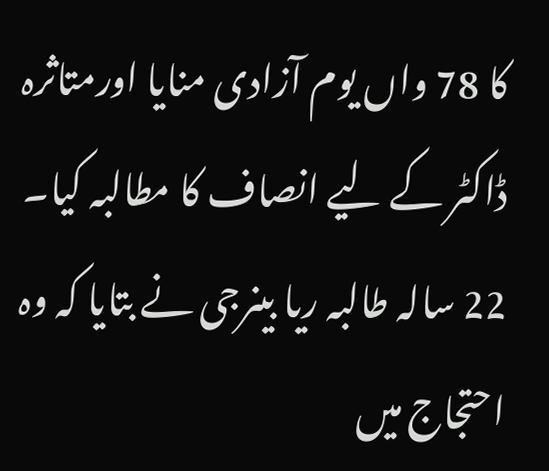کا 78 واں یوم آزادی منایا اورمتاثرہ ڈاکٹر کے لیے انصاف کا مطالبہ کیا۔
22 سالہ طالبہ ریا بینرجی نے بتایا کہ وہ احتجاج میں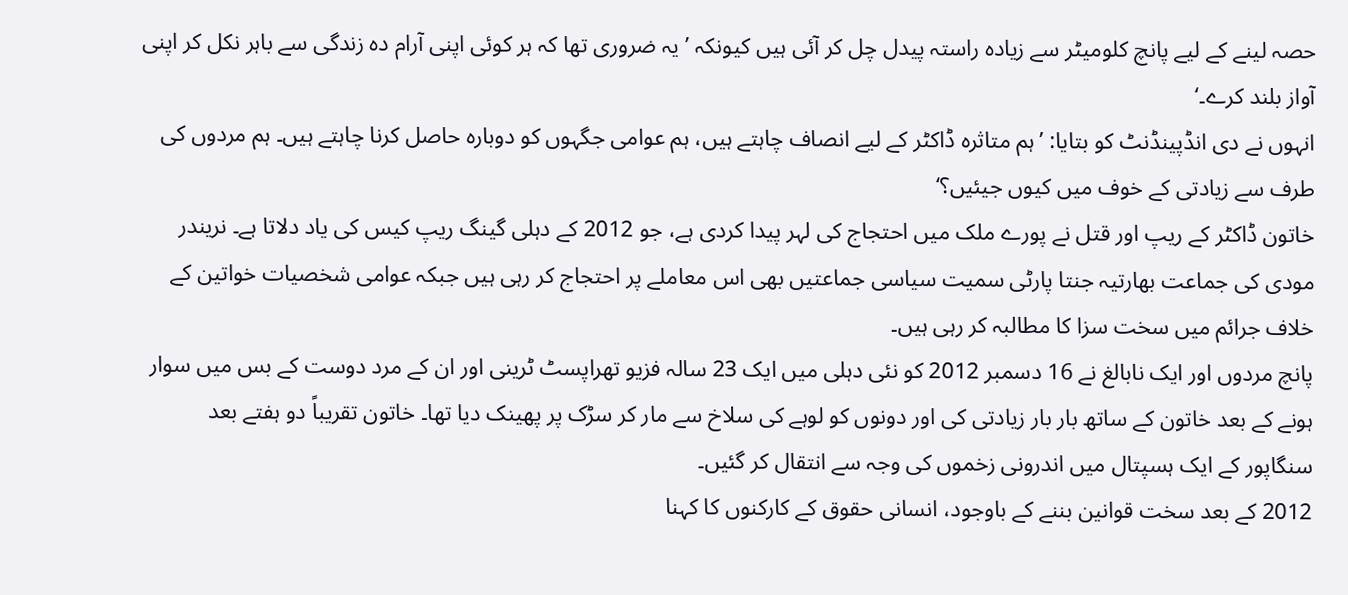حصہ لینے کے لیے پانچ کلومیٹر سے زیادہ راستہ پیدل چل کر آئی ہیں کیونکہ ’یہ ضروری تھا کہ ہر کوئی اپنی آرام دہ زندگی سے باہر نکل کر اپنی آواز بلند کرے۔‘
انہوں نے دی انڈپینڈنٹ کو بتایا: ’ہم متاثرہ ڈاکٹر کے لیے انصاف چاہتے ہیں، ہم عوامی جگہوں کو دوبارہ حاصل کرنا چاہتے ہیں۔ ہم مردوں کی طرف سے زیادتی کے خوف میں کیوں جیئیں؟‘
خاتون ڈاکٹر کے ریپ اور قتل نے پورے ملک میں احتجاج کی لہر پیدا کردی ہے، جو 2012 کے دہلی گینگ ریپ کیس کی یاد دلاتا ہے۔ نریندر مودی کی جماعت بھارتیہ جنتا پارٹی سمیت سیاسی جماعتیں بھی اس معاملے پر احتجاج کر رہی ہیں جبکہ عوامی شخصیات خواتین کے خلاف جرائم میں سخت سزا کا مطالبہ کر رہی ہیں۔
پانچ مردوں اور ایک نابالغ نے 16 دسمبر 2012 کو نئی دہلی میں ایک 23 سالہ فزیو تھراپسٹ ٹرینی اور ان کے مرد دوست کے بس میں سوار ہونے کے بعد خاتون کے ساتھ بار بار زیادتی کی اور دونوں کو لوہے کی سلاخ سے مار کر سڑک پر پھینک دیا تھا۔ خاتون تقریباً دو ہفتے بعد سنگاپور کے ایک ہسپتال میں اندرونی زخموں کی وجہ سے انتقال کر گئیں۔
2012 کے بعد سخت قوانین بننے کے باوجود، انسانی حقوق کے کارکنوں کا کہنا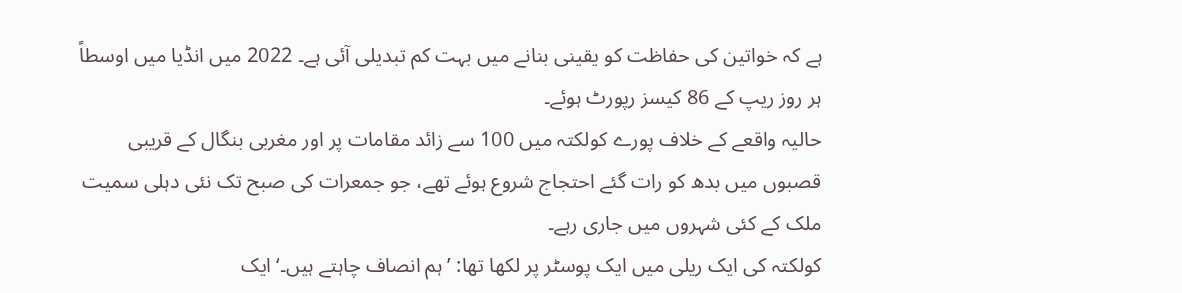ہے کہ خواتین کی حفاظت کو یقینی بنانے میں بہت کم تبدیلی آئی ہے۔ 2022 میں انڈیا میں اوسطاً ہر روز ریپ کے 86 کیسز رپورٹ ہوئے۔
حالیہ واقعے کے خلاف پورے کولکتہ میں 100 سے زائد مقامات پر اور مغربی بنگال کے قریبی قصبوں میں بدھ کو رات گئے احتجاج شروع ہوئے تھے، جو جمعرات کی صبح تک نئی دہلی سمیت ملک کے کئی شہروں میں جاری رہے۔
کولکتہ کی ایک ریلی میں ایک پوسٹر پر لکھا تھا: ’ہم انصاف چاہتے ہیں۔‘ ایک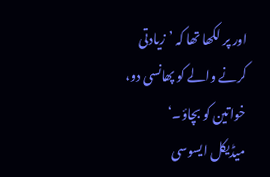اور پر لکھا تھا کہ ’زیادتی کرنے والے کو پھانسی دو، خواتین کو بچاؤ۔‘
میڈیکل ایسوسی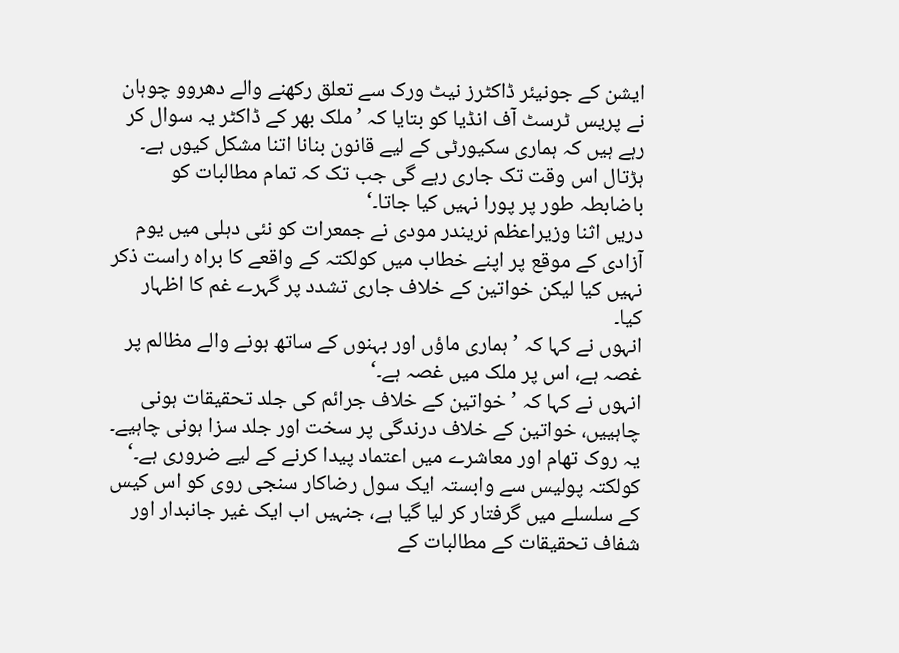ایشن کے جونیئر ڈاکٹرز نیٹ ورک سے تعلق رکھنے والے دھروو چوہان نے پریس ٹرسٹ آف انڈیا کو بتایا کہ ’ملک بھر کے ڈاکٹر یہ سوال کر رہے ہیں کہ ہماری سکیورٹی کے لیے قانون بنانا اتنا مشکل کیوں ہے۔ ہڑتال اس وقت تک جاری رہے گی جب تک کہ تمام مطالبات کو باضابطہ طور پر پورا نہیں کیا جاتا۔‘
دریں اثنا وزیراعظم نریندر مودی نے جمعرات کو نئی دہلی میں یوم آزادی کے موقع پر اپنے خطاب میں کولکتہ کے واقعے کا براہ راست ذکر نہیں کیا لیکن خواتین کے خلاف جاری تشدد پر گہرے غم کا اظہار کیا۔
انہوں نے کہا کہ ’ہماری ماؤں اور بہنوں کے ساتھ ہونے والے مظالم پر غصہ ہے، اس پر ملک میں غصہ ہے۔‘
انہوں نے کہا کہ ’خواتین کے خلاف جرائم کی جلد تحقیقات ہونی چاہییں، خواتین کے خلاف درندگی پر سخت اور جلد سزا ہونی چاہیے۔ یہ روک تھام اور معاشرے میں اعتماد پیدا کرنے کے لیے ضروری ہے۔‘
کولکتہ پولیس سے وابستہ ایک سول رضاکار سنجی روی کو اس کیس کے سلسلے میں گرفتار کر لیا گیا ہے، جنہیں اب ایک غیر جانبدار اور شفاف تحقیقات کے مطالبات کے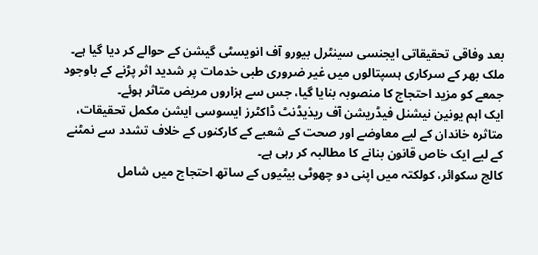بعد وفاقی تحقیقاتی ایجنسی سینٹرل بیورو آف انویسٹی گیشن کے حوالے کر دیا گیا ہے۔
ملک بھر کے سرکاری ہسپتالوں میں غیر ضروری طبی خدمات پر شدید اثر پڑنے کے باوجود جمعے کو مزید احتجاج کا منصوبہ بنایا گیا، جس سے ہزاروں مریض متاثر ہوئے۔
ایک اہم یونین نیشنل فیڈریشن آف ریذیڈنٹ ڈاکٹرز ایسوسی ایشن مکمل تحقیقات، متاثرہ خاندان کے لیے معاوضے اور صحت کے شعبے کے کارکنوں کے خلاف تشدد سے نمٹنے کے لیے ایک خاص قانون بنانے کا مطالبہ کر رہی ہے۔
کالج سکوائر، کولکتہ میں اپنی دو چھوٹی بیٹیوں کے ساتھ احتجاج میں شامل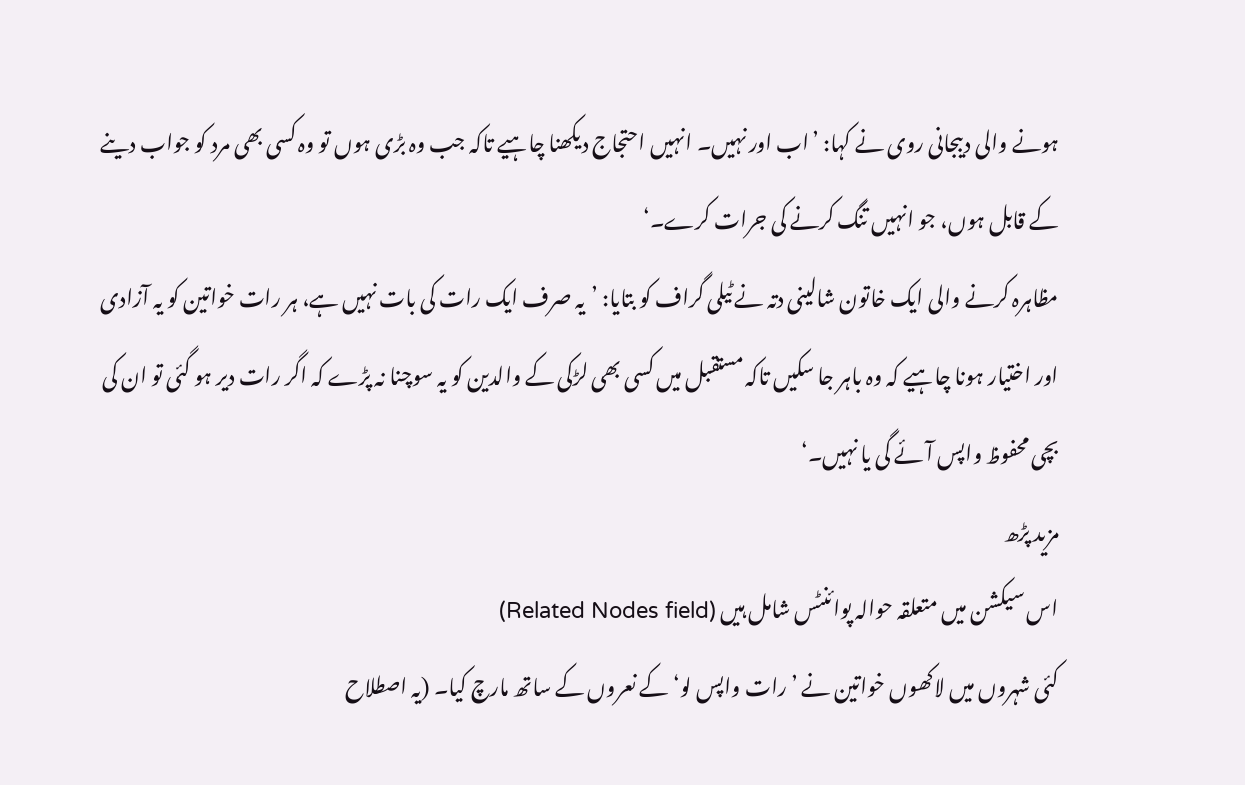ہونے والی دیبجانی روی نے کہا: ’اب اور نہیں۔ انہیں احتجاج دیکھنا چاہیے تاکہ جب وہ بڑی ہوں تو وہ کسی بھی مرد کو جواب دینے کے قابل ہوں، جو انہیں تنگ کرنے کی جرات کرے۔‘
مظاہرہ کرنے والی ایک خاتون شالینی دتہ نے ٹیلی گراف کو بتایا: ’یہ صرف ایک رات کی بات نہیں ہے، ہر رات خواتین کو یہ آزادی اور اختیار ہونا چاہیے کہ وہ باہر جا سکیں تاکہ مستقبل میں کسی بھی لڑکی کے والدین کو یہ سوچنا نہ پڑے کہ اگر رات دیر ہو گئی تو ان کی بچی محفوظ واپس آئے گی یا نہیں۔‘
مزید پڑھ
اس سیکشن میں متعلقہ حوالہ پوائنٹس شامل ہیں (Related Nodes field)
کئی شہروں میں لاکھوں خواتین نے ’رات واپس لو‘ کے نعروں کے ساتھ مارچ کیا۔ (یہ اصطلاح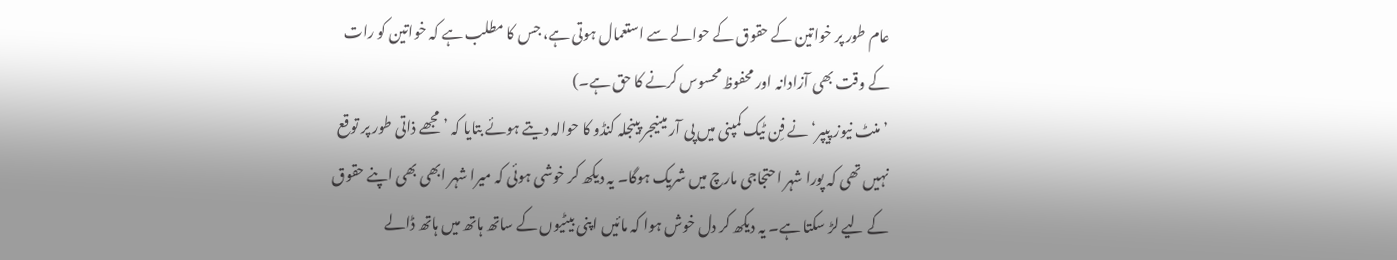عام طور پر خواتین کے حقوق کے حوالے سے استعمال ہوتی ہے، جس کا مطلب ہے کہ خواتین کو رات کے وقت بھی آزادانہ اور محفوظ محسوس کرنے کا حق ہے۔)
’منٹ نیوز پیپر‘ نے فِن ٹیک کمپنی میں پی آر مینیجر پینجلہ کنڈو کا حوالہ دیتے ہوئے بتایا کہ ’مجھے ذاتی طور پر توقع نہیں تھی کہ پورا شہر احتجاجی مارچ میں شریک ہوگا۔ یہ دیکھ کر خوشی ہوئی کہ میرا شہر ابھی بھی اپنے حقوق کے لیے لڑ سکتا ہے۔ یہ دیکھ کر دل خوش ہوا کہ مائیں اپنی بیٹیوں کے ساتھ ہاتھ میں ہاتھ ڈالے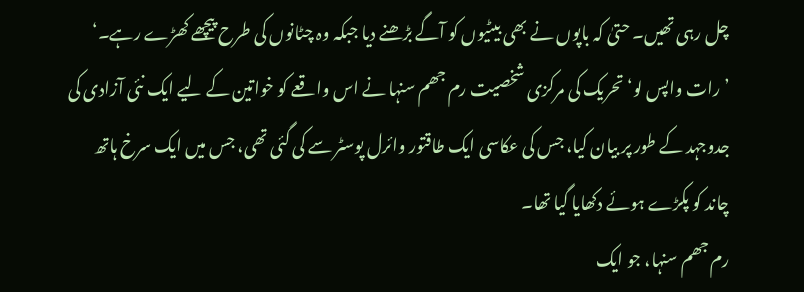چل رہی تھیں۔ حتیٰ کہ باپوں نے بھی بیٹیوں کو آگے بڑھنے دیا جبکہ وہ چٹانوں کی طرح پیچھے کھڑے رہے۔‘
’رات واپس لو‘ تحریک کی مرکزی شخصیت رم جھم سنہا نے اس واقعے کو خواتین کے لیے ایک نئی آزادی کی جدوجہد کے طور پر بیان کیا، جس کی عکاسی ایک طاقتور وائرل پوسٹر سے کی گئی تھی، جس میں ایک سرخ ہاتھ چاند کو پکڑے ہوئے دکھایا گیا تھا۔
رم جھم سنہا، جو ایک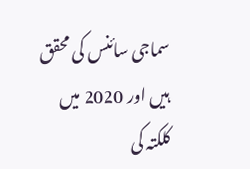سماجی سائنس کی محقق ہیں اور 2020 میں کلکتہ کی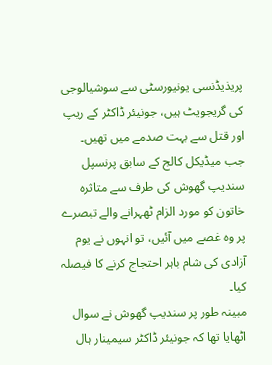پریذیڈنسی یونیورسٹی سے سوشیالوجی کی گریجویٹ ہیں، جونیئر ڈاکٹر کے ریپ اور قتل سے بہت صدمے میں تھیں۔
جب میڈیکل کالج کے سابق پرنسپل سندیپ گھوش کی طرف سے متاثرہ خاتون کو مورد الزام ٹھہرانے والے تبصرے پر وہ غصے میں آئیں، تو انہوں نے یوم آزادی کی شام باہر احتجاج کرنے کا فیصلہ کیا۔
مبینہ طور پر سندیپ گھوش نے سوال اٹھایا تھا کہ جونیئر ڈاکٹر سیمینار ہال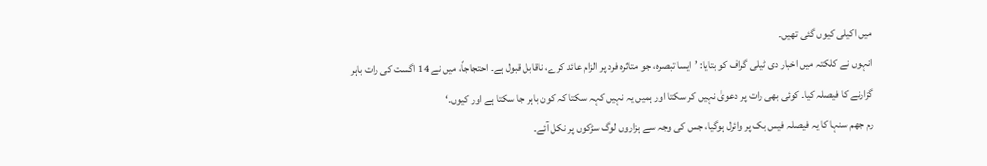میں اکیلی کیوں گئی تھیں۔
انہوں نے کلکتہ میں اخبار دی ٹیلی گراف کو بتایا: ’ایسا تبصرہ، جو متاثرہ فرد پر الزام عائد کرے، ناقابل قبول ہے۔ احتجاجاً، میں نے 14 اگست کی رات باہر گزارنے کا فیصلہ کیا۔ کوئی بھی رات پر دعویٰ نہیں کر سکتا اور ہمیں یہ نہیں کہہ سکتا کہ کون باہر جا سکتا ہے اور کیوں۔‘
رم جھم سنہا کا یہ فیصلہ فیس بک پر وائرل ہوگیا، جس کی وجہ سے ہزاروں لوگ سڑکوں پر نکل آئے۔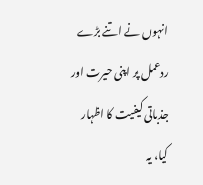انہوں نے اتنے بڑے ردعمل پر اپنی حیرت اور جذباتی کیفیت کا اظہار کیا، یہ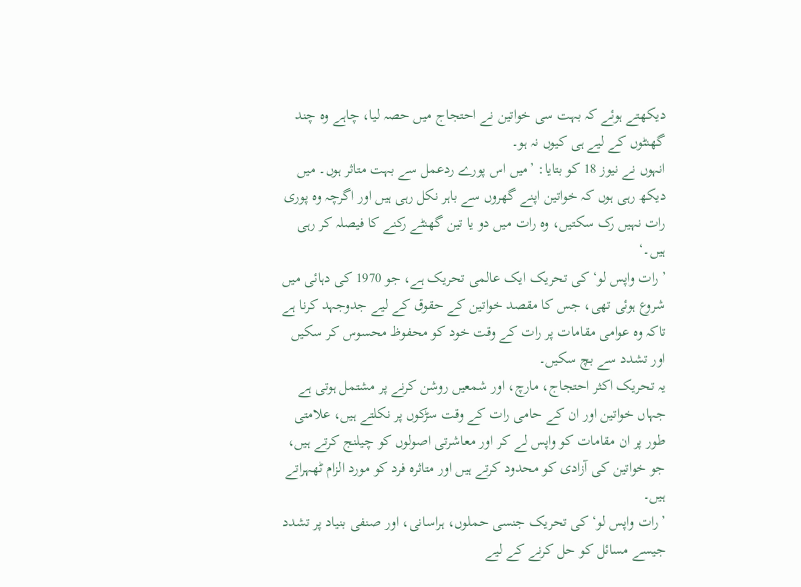دیکھتے ہوئے کہ بہت سی خواتین نے احتجاج میں حصہ لیا، چاہے وہ چند گھنٹوں کے لیے ہی کیوں نہ ہو۔
انہوں نے نیوز 18 کو بتایا: ’میں اس پورے ردعمل سے بہت متاثر ہوں۔ میں دیکھ رہی ہوں کہ خواتین اپنے گھروں سے باہر نکل رہی ہیں اور اگرچہ وہ پوری رات نہیں رک سکتیں، وہ رات میں دو یا تین گھنٹے رکنے کا فیصلہ کر رہی ہیں۔‘
’رات واپس لو‘ کی تحریک ایک عالمی تحریک ہے، جو 1970 کی دہائی میں شروع ہوئی تھی، جس کا مقصد خواتین کے حقوق کے لیے جدوجہد کرنا ہے تاکہ وہ عوامی مقامات پر رات کے وقت خود کو محفوظ محسوس کر سکیں اور تشدد سے بچ سکیں۔
یہ تحریک اکثر احتجاج، مارچ، اور شمعیں روشن کرنے پر مشتمل ہوتی ہے جہاں خواتین اور ان کے حامی رات کے وقت سڑکوں پر نکلتے ہیں، علامتی طور پر ان مقامات کو واپس لے کر اور معاشرتی اصولوں کو چیلنج کرتے ہیں، جو خواتین کی آزادی کو محدود کرتے ہیں اور متاثرہ فرد کو مورد الزام ٹھہراتے ہیں۔
’رات واپس لو‘ کی تحریک جنسی حملوں، ہراسانی، اور صنفی بنیاد پر تشدد جیسے مسائل کو حل کرنے کے لیے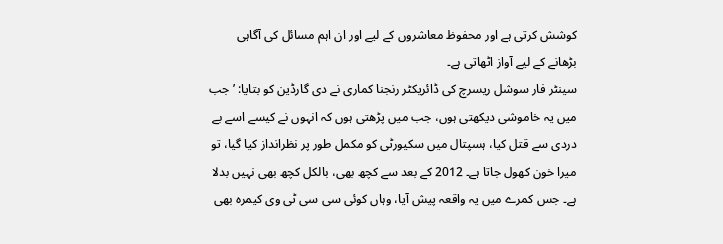کوشش کرتی ہے اور محفوظ معاشروں کے لیے اور ان اہم مسائل کی آگاہی بڑھانے کے لیے آواز اٹھاتی ہے۔
سینٹر فار سوشل ریسرچ کی ڈائریکٹر رنجنا کماری نے دی گارڈین کو بتایا: ’جب میں یہ خاموشی دیکھتی ہوں، جب میں پڑھتی ہوں کہ انہوں نے کیسے اسے بے دردی سے قتل کیا، ہسپتال میں سکیورٹی کو مکمل طور پر نظرانداز کیا گیا، تو میرا خون کھول جاتا ہے۔ 2012 کے بعد سے کچھ بھی، بالکل کچھ بھی نہیں بدلا ہے۔ جس کمرے میں یہ واقعہ پیش آیا، وہاں کوئی سی سی ٹی وی کیمرہ بھی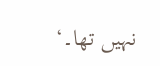نہیں تھا۔‘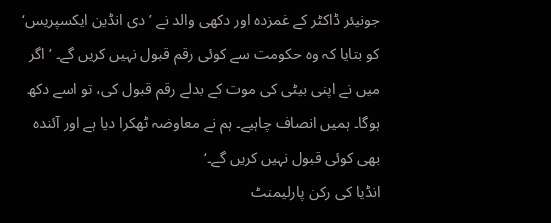جونیئر ڈاکٹر کے غمزدہ اور دکھی والد نے ’دی انڈین ایکسپریس‘ کو بتایا کہ وہ حکومت سے کوئی رقم قبول نہیں کریں گے۔ ’اگر میں نے اپنی بیٹی کی موت کے بدلے رقم قبول کی، تو اسے دکھ ہوگا۔ ہمیں انصاف چاہیے۔ ہم نے معاوضہ ٹھکرا دیا ہے اور آئندہ بھی کوئی قبول نہیں کریں گے۔‘
انڈیا کی رکن پارلیمنٹ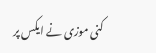کنی موزی نے ایکس پر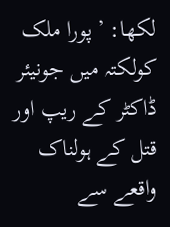لکھا: ’پورا ملک کولکتہ میں جونیئر ڈاکٹر کے ریپ اور قتل کے ہولناک واقعے سے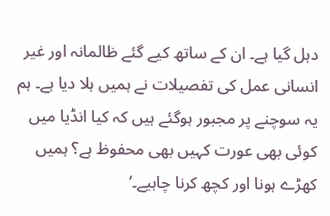دہل گیا ہے۔ ان کے ساتھ کیے گئے ظالمانہ اور غیر انسانی عمل کی تفصیلات نے ہمیں ہلا دیا ہے۔ ہم یہ سوچنے پر مجبور ہوگئے ہیں کہ کیا انڈیا میں کوئی بھی عورت کہیں بھی محفوظ ہے؟ ہمیں کھڑے ہونا اور کچھ کرنا چاہیے۔‘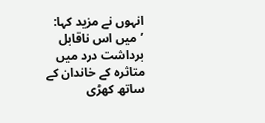انہوں نے مزید کہا: ’میں اس ناقابل برداشت درد میں متاثرہ کے خاندان کے ساتھ کھڑی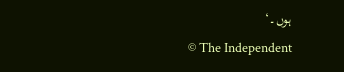ہوں۔‘
© The Independent